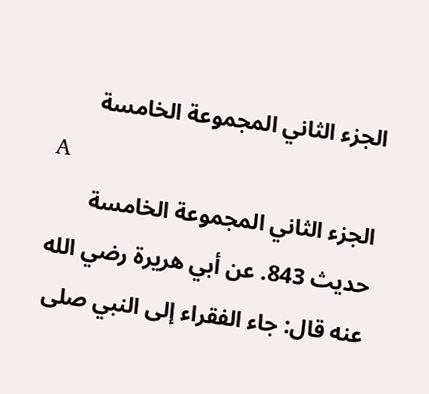الجزء الثاني المجموعة الخامسة
A
الجزء الثاني المجموعة الخامسة
حديث 843. عن أبي هريرة رضي الله عنه قال: جاء الفقراء إلى النبي صلى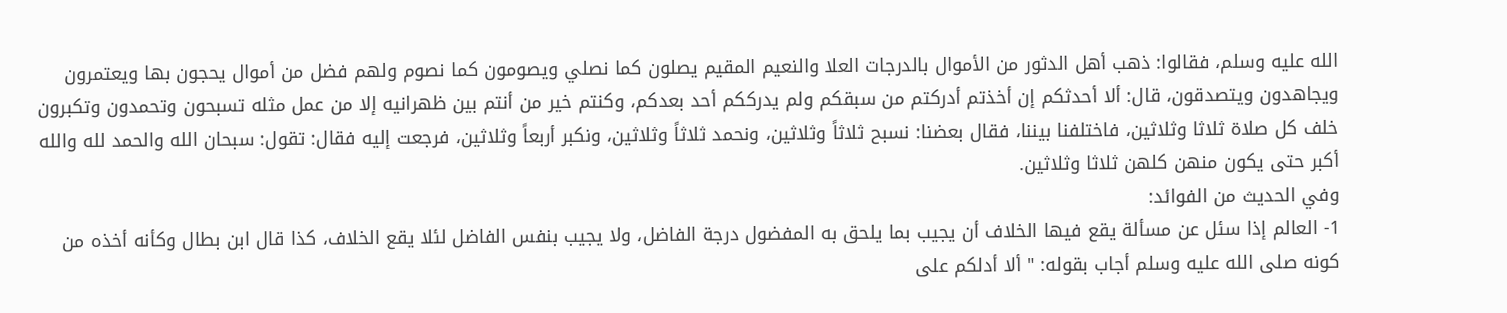الله عليه وسلم، فقالوا: ذهب أهل الدثور من الأموال بالدرجات العلا والنعيم المقيم يصلون كما نصلي ويصومون كما نصوم ولهم فضل من أموال يحجون بها ويعتمرون ويجاهدون ويتصدقون، قال: ألا أحدثكم إن أخذتم أدركتم من سبقكم ولم يدرككم أحد بعدكم، وكنتم خير من أنتم بين ظهرانيه إلا من عمل مثله تسبحون وتحمدون وتكبرون خلف كل صلاة ثلاثا وثلاثين، فاختلفنا بيننا، فقال بعضنا: نسبح ثلاثاً وثلاثين، ونحمد ثلاثاً وثلاثين، ونكبر أربعاً وثلاثين، فرجعت إليه فقال: تقول: سبحان الله والحمد لله والله أكبر حتى يكون منهن كلهن ثلاثا وثلاثين.
وفي الحديث من الفوائد:
1- العالم إذا سئل عن مسألة يقع فيها الخلاف أن يجيب بما يلحق به المفضول درجة الفاضل، ولا يجيب بنفس الفاضل لئلا يقع الخلاف، كذا قال ابن بطال وكأنه أخذه من كونه صلى الله عليه وسلم أجاب بقوله: " ألا أدلكم على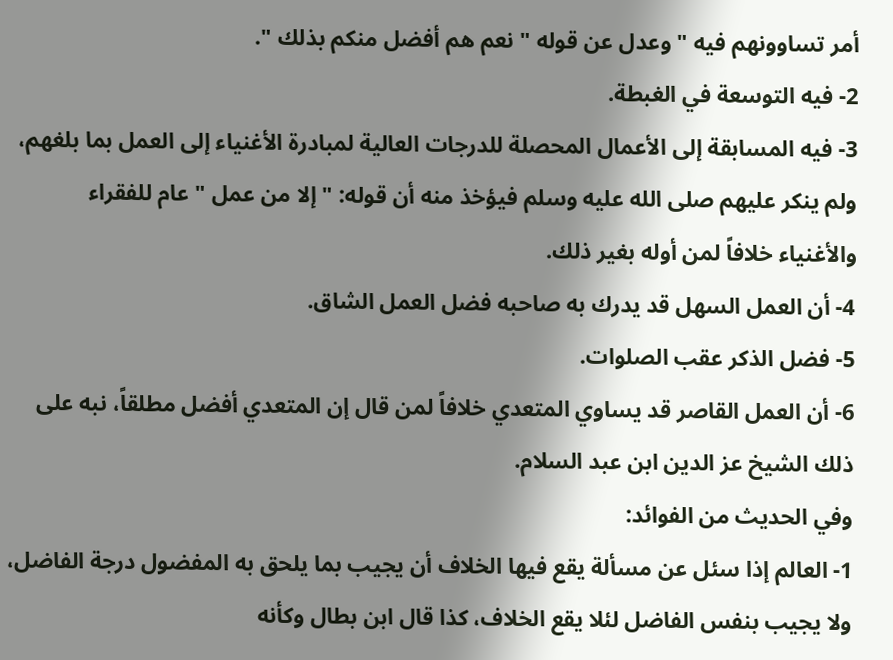أمر تساوونهم فيه " وعدل عن قوله " نعم هم أفضل منكم بذلك ".
2- فيه التوسعة في الغبطة.
3- فيه المسابقة إلى الأعمال المحصلة للدرجات العالية لمبادرة الأغنياء إلى العمل بما بلغهم، ولم ينكر عليهم صلى الله عليه وسلم فيؤخذ منه أن قوله: " إلا من عمل " عام للفقراء والأغنياء خلافاً لمن أوله بغير ذلك.
4- أن العمل السهل قد يدرك به صاحبه فضل العمل الشاق.
5- فضل الذكر عقب الصلوات.
6- أن العمل القاصر قد يساوي المتعدي خلافاً لمن قال إن المتعدي أفضل مطلقاً، نبه على ذلك الشيخ عز الدين ابن عبد السلام.
وفي الحديث من الفوائد:
1- العالم إذا سئل عن مسألة يقع فيها الخلاف أن يجيب بما يلحق به المفضول درجة الفاضل، ولا يجيب بنفس الفاضل لئلا يقع الخلاف، كذا قال ابن بطال وكأنه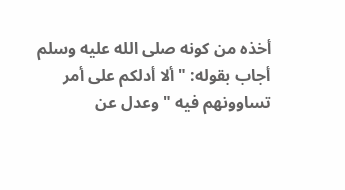أخذه من كونه صلى الله عليه وسلم أجاب بقوله: " ألا أدلكم على أمر تساوونهم فيه " وعدل عن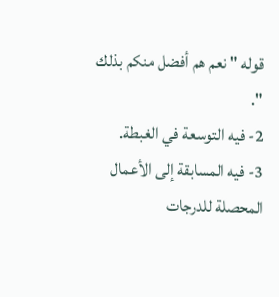قوله " نعم هم أفضل منكم بذلك ".
2- فيه التوسعة في الغبطة.
3- فيه المسابقة إلى الأعمال المحصلة للدرجات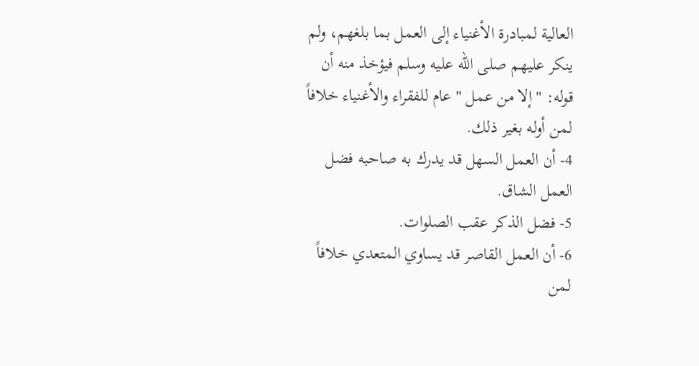العالية لمبادرة الأغنياء إلى العمل بما بلغهم، ولم ينكر عليهم صلى الله عليه وسلم فيؤخذ منه أن قوله: " إلا من عمل " عام للفقراء والأغنياء خلافاً لمن أوله بغير ذلك.
4- أن العمل السهل قد يدرك به صاحبه فضل العمل الشاق.
5- فضل الذكر عقب الصلوات.
6- أن العمل القاصر قد يساوي المتعدي خلافاً لمن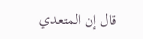قال إن المتعدي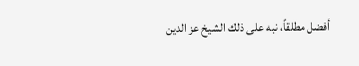أفضل مطلقاً، نبه على ذلك الشيخ عز الدين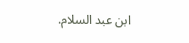ابن عبد السلام.